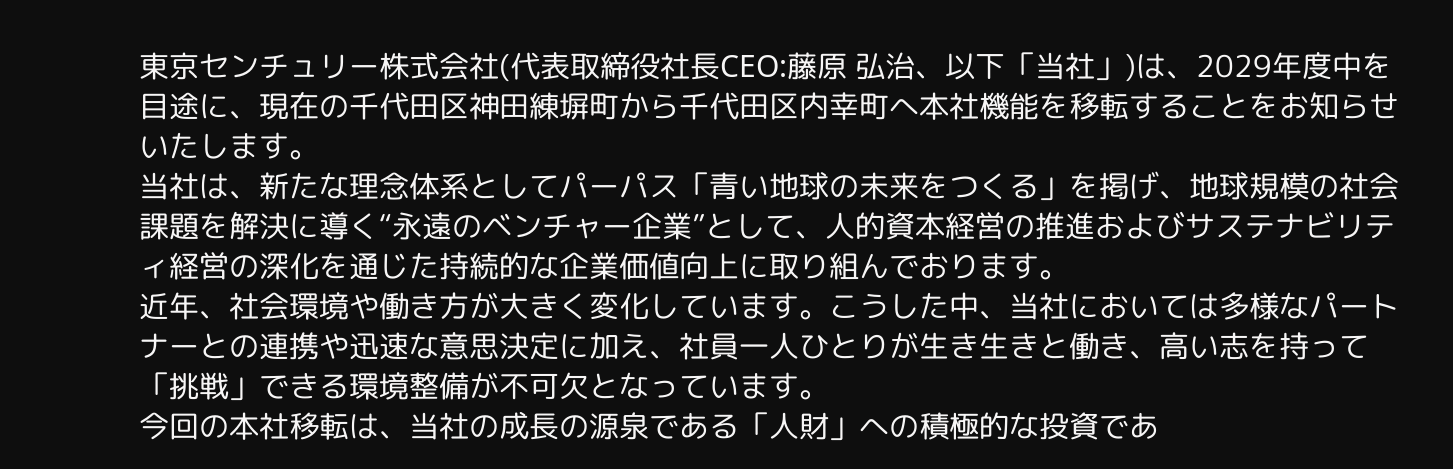東京センチュリー株式会社(代表取締役社長CEO:藤原 弘治、以下「当社」)は、2029年度中を目途に、現在の千代田区神田練塀町から千代田区内幸町へ本社機能を移転することをお知らせいたします。
当社は、新たな理念体系としてパーパス「青い地球の未来をつくる」を掲げ、地球規模の社会課題を解決に導く“永遠のベンチャー企業”として、人的資本経営の推進およびサステナビリティ経営の深化を通じた持続的な企業価値向上に取り組んでおります。
近年、社会環境や働き方が大きく変化しています。こうした中、当社においては多様なパートナーとの連携や迅速な意思決定に加え、社員一人ひとりが生き生きと働き、高い志を持って「挑戦」できる環境整備が不可欠となっています。
今回の本社移転は、当社の成長の源泉である「人財」への積極的な投資であ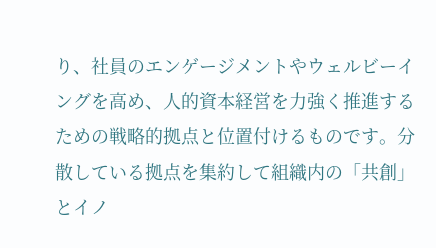り、社員のエンゲージメントやウェルビーイングを高め、人的資本経営を力強く推進するための戦略的拠点と位置付けるものです。分散している拠点を集約して組織内の「共創」とイノ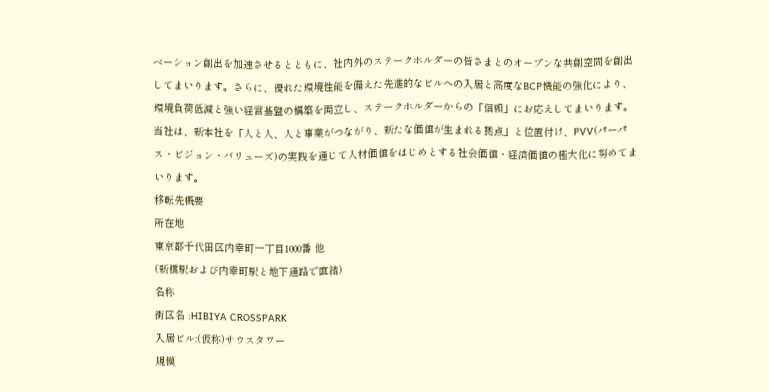ベーション創出を加速させるとともに、社内外のステークホルダーの皆さまとのオープンな共創空間を創出してまいります。さらに、優れた環境性能を備えた先進的なビルへの入居と高度なBCP機能の強化により、環境負荷低減と強い経営基盤の構築を両立し、ステークホルダーからの「信頼」にお応えしてまいります。
当社は、新本社を「人と人、人と事業がつながり、新たな価値が生まれる拠点」と位置付け、PVV(パーパス・ビジョン・バリューズ)の実践を通じて人材価値をはじめとする社会価値・経済価値の極大化に努めてまいります。
移転先概要
所在地
東京都千代田区内幸町一丁目1000番 他
(新橋駅および内幸町駅と地下通路で直結)
名称
街区名 :HIBIYA CROSSPARK
入居ビル:(仮称)サウスタワー
規模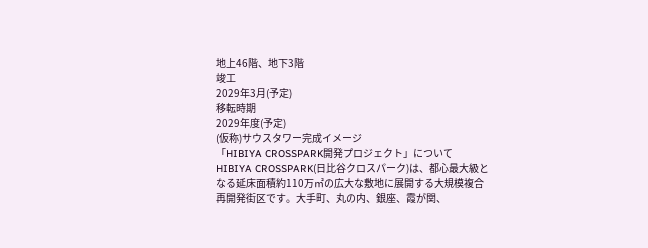地上46階、地下3階
竣工
2029年3月(予定)
移転時期
2029年度(予定)
(仮称)サウスタワー完成イメージ
「HIBIYA CROSSPARK開発プロジェクト」について
HIBIYA CROSSPARK(日比谷クロスパーク)は、都心最大級となる延床面積約110万㎡の広大な敷地に展開する大規模複合再開発街区です。大手町、丸の内、銀座、霞が関、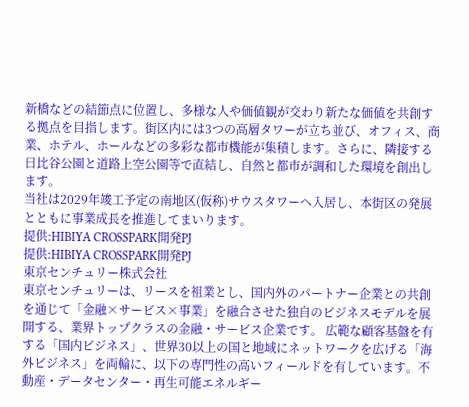新橋などの結節点に位置し、多様な人や価値観が交わり新たな価値を共創する拠点を目指します。街区内には3つの高層タワーが立ち並び、オフィス、商業、ホテル、ホールなどの多彩な都市機能が集積します。さらに、隣接する日比谷公園と道路上空公園等で直結し、自然と都市が調和した環境を創出します。
当社は2029年竣工予定の南地区(仮称)サウスタワーへ入居し、本街区の発展とともに事業成長を推進してまいります。
提供:HIBIYA CROSSPARK開発PJ
提供:HIBIYA CROSSPARK開発PJ
東京センチュリー株式会社
東京センチュリーは、リースを祖業とし、国内外のパートナー企業との共創を通じて「金融×サービス×事業」を融合させた独自のビジネスモデルを展開する、業界トップクラスの金融・サービス企業です。 広範な顧客基盤を有する「国内ビジネス」、世界30以上の国と地域にネットワークを広げる「海外ビジネス」を両輪に、以下の専門性の高いフィールドを有しています。不動産・データセンター・再生可能エネルギー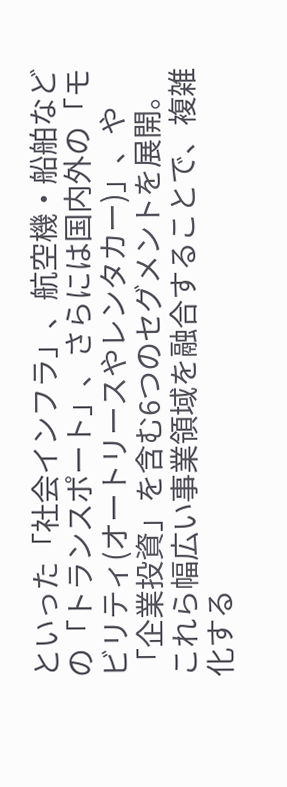といった「社会インフラ」、航空機・船舶などの「トランスポート」、さらには国内外の「モビリティ(オートリースやレンタカー)」、や「企業投資」を含む6つのセグメントを展開。これら幅広い事業領域を融合することで、複雑化する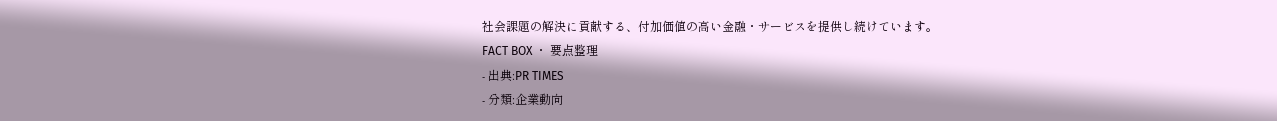社会課題の解決に貢献する、付加価値の高い金融・サービスを提供し続けています。
FACT BOX ・ 要点整理
- 出典:PR TIMES
- 分類:企業動向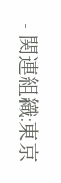- 関連組織:東京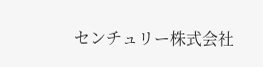センチュリー株式会社